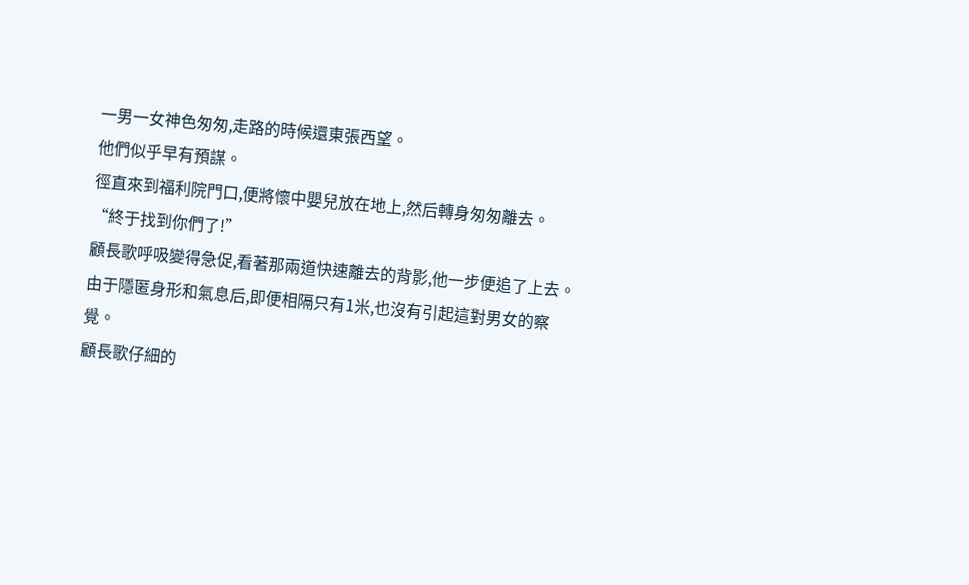一男一女神色匆匆,走路的時候還東張西望。
他們似乎早有預謀。
徑直來到福利院門口,便將懷中嬰兒放在地上,然后轉身匆匆離去。
“終于找到你們了!”
顧長歌呼吸變得急促,看著那兩道快速離去的背影,他一步便追了上去。
由于隱匿身形和氣息后,即便相隔只有1米,也沒有引起這對男女的察覺。
顧長歌仔細的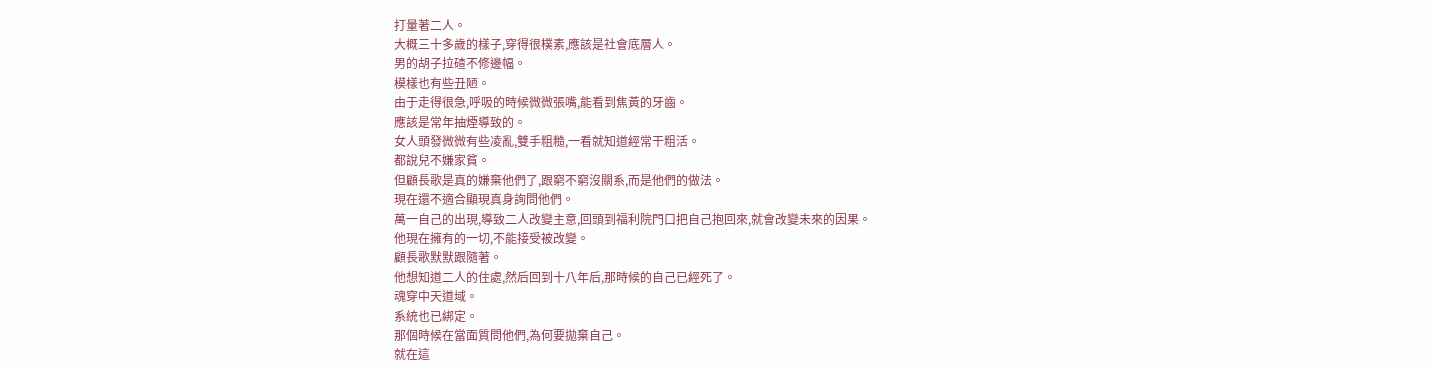打量著二人。
大概三十多歲的樣子,穿得很樸素,應該是社會底層人。
男的胡子拉碴不修邊幅。
模樣也有些丑陋。
由于走得很急,呼吸的時候微微張嘴,能看到焦黃的牙齒。
應該是常年抽煙導致的。
女人頭發微微有些凌亂,雙手粗糙,一看就知道經常干粗活。
都說兒不嫌家貧。
但顧長歌是真的嫌棄他們了,跟窮不窮沒關系,而是他們的做法。
現在還不適合顯現真身詢問他們。
萬一自己的出現,導致二人改變主意,回頭到福利院門口把自己抱回來,就會改變未來的因果。
他現在擁有的一切,不能接受被改變。
顧長歌默默跟隨著。
他想知道二人的住處,然后回到十八年后,那時候的自己已經死了。
魂穿中天道域。
系統也已綁定。
那個時候在當面質問他們,為何要拋棄自己。
就在這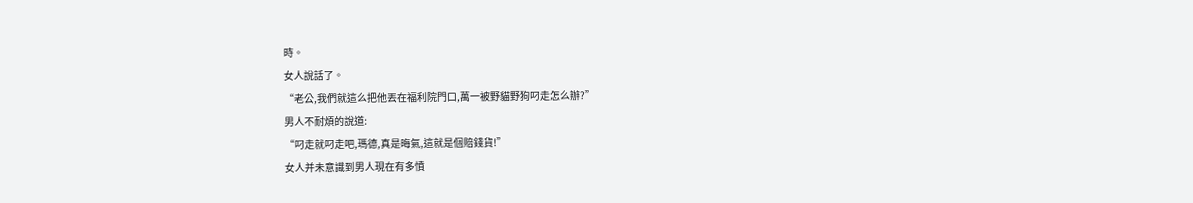時。
女人說話了。
“老公,我們就這么把他丟在福利院門口,萬一被野貓野狗叼走怎么辦?”
男人不耐煩的說道:
“叼走就叼走吧,瑪德,真是晦氣,這就是個賠錢貨!”
女人并未意識到男人現在有多憤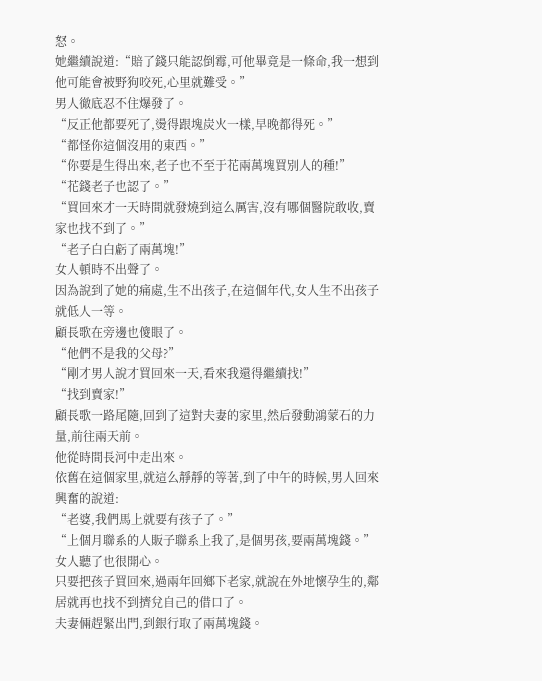怒。
她繼續說道:“賠了錢只能認倒霉,可他畢竟是一條命,我一想到他可能會被野狗咬死,心里就難受。”
男人徹底忍不住爆發了。
“反正他都要死了,燙得跟塊炭火一樣,早晚都得死。”
“都怪你這個沒用的東西。”
“你要是生得出來,老子也不至于花兩萬塊買別人的種!”
“花錢老子也認了。”
“買回來才一天時間就發燒到這么厲害,沒有哪個醫院敢收,賣家也找不到了。”
“老子白白虧了兩萬塊!”
女人頓時不出聲了。
因為說到了她的痛處,生不出孩子,在這個年代,女人生不出孩子就低人一等。
顧長歌在旁邊也傻眼了。
“他們不是我的父母?”
“剛才男人說才買回來一天,看來我還得繼續找!”
“找到賣家!”
顧長歌一路尾隨,回到了這對夫妻的家里,然后發動鴻蒙石的力量,前往兩天前。
他從時間長河中走出來。
依舊在這個家里,就這么靜靜的等著,到了中午的時候,男人回來興奮的說道:
“老婆,我們馬上就要有孩子了。”
“上個月聯系的人販子聯系上我了,是個男孩,要兩萬塊錢。”
女人聽了也很開心。
只要把孩子買回來,過兩年回鄉下老家,就說在外地懷孕生的,鄰居就再也找不到擠兌自己的借口了。
夫妻倆趕緊出門,到銀行取了兩萬塊錢。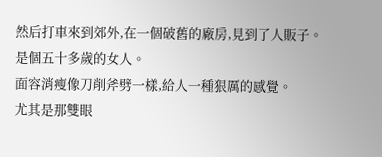然后打車來到郊外,在一個破舊的廠房,見到了人販子。
是個五十多歲的女人。
面容消瘦像刀削斧劈一樣,給人一種狠厲的感覺。
尤其是那雙眼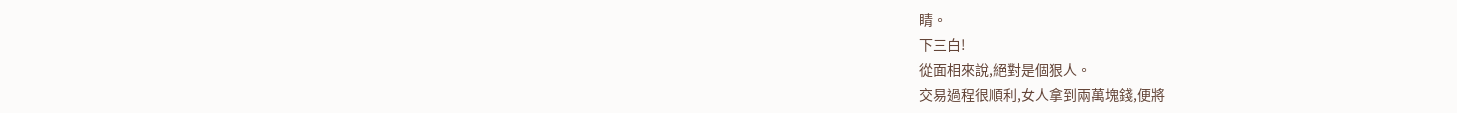睛。
下三白!
從面相來說,絕對是個狠人。
交易過程很順利,女人拿到兩萬塊錢,便將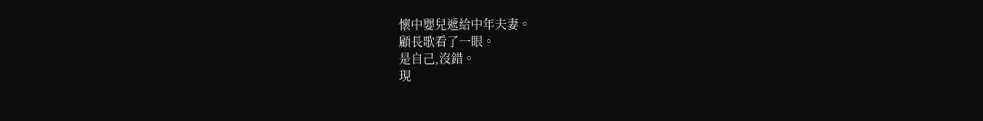懷中嬰兒遞給中年夫妻。
顧長歌看了一眼。
是自己,沒錯。
現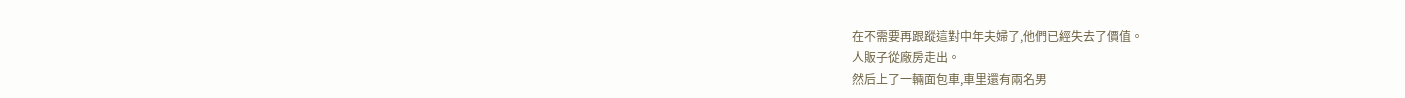在不需要再跟蹤這對中年夫婦了,他們已經失去了價值。
人販子從廠房走出。
然后上了一輛面包車,車里還有兩名男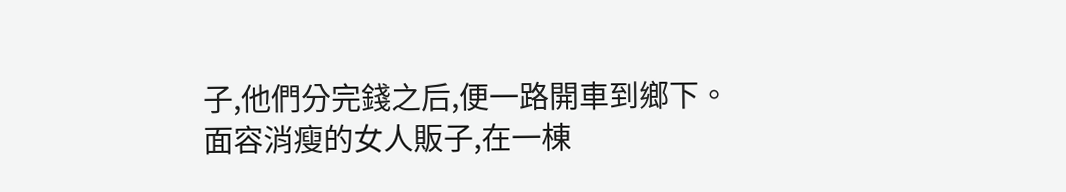子,他們分完錢之后,便一路開車到鄉下。
面容消瘦的女人販子,在一棟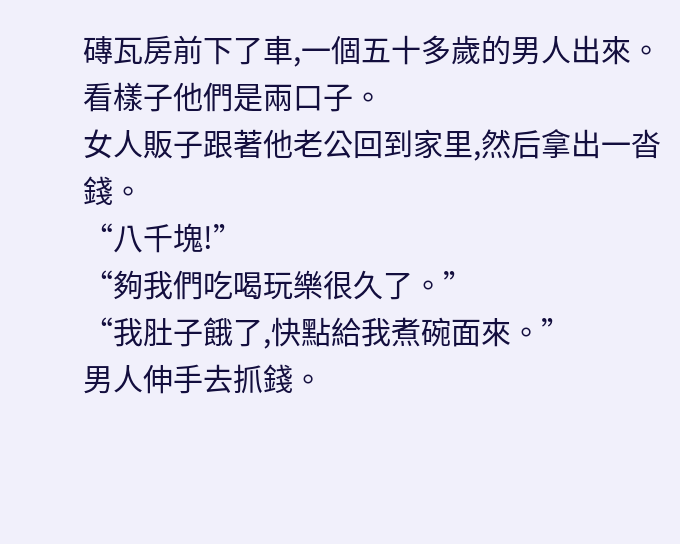磚瓦房前下了車,一個五十多歲的男人出來。
看樣子他們是兩口子。
女人販子跟著他老公回到家里,然后拿出一沓錢。
“八千塊!”
“夠我們吃喝玩樂很久了。”
“我肚子餓了,快點給我煮碗面來。”
男人伸手去抓錢。